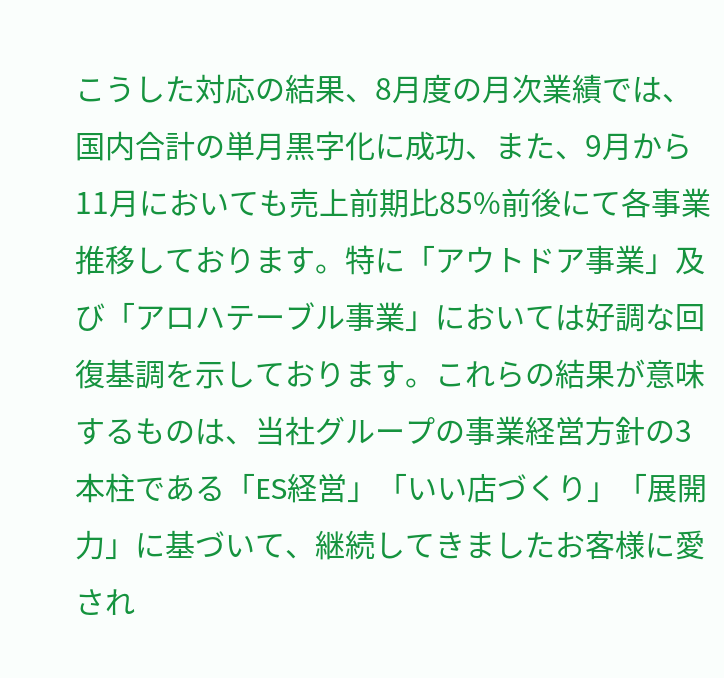こうした対応の結果、8月度の月次業績では、国内合計の単月黒字化に成功、また、9月から11月においても売上前期比85%前後にて各事業推移しております。特に「アウトドア事業」及び「アロハテーブル事業」においては好調な回復基調を示しております。これらの結果が意味するものは、当社グループの事業経営方針の3本柱である「ES経営」「いい店づくり」「展開力」に基づいて、継続してきましたお客様に愛され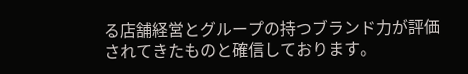る店舗経営とグループの持つブランド力が評価されてきたものと確信しております。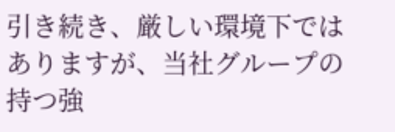引き続き、厳しい環境下ではありますが、当社グループの持つ強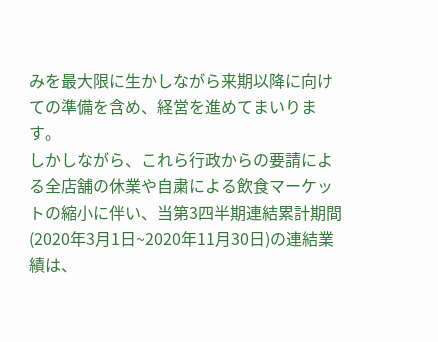みを最大限に生かしながら来期以降に向けての準備を含め、経営を進めてまいります。
しかしながら、これら行政からの要請による全店舗の休業や自粛による飲食マーケットの縮小に伴い、当第3四半期連結累計期間(2020年3月1日~2020年11月30日)の連結業績は、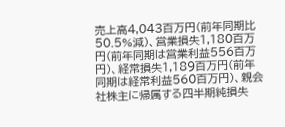売上高4,043百万円(前年同期比50.5%減)、営業損失1,180百万円(前年同期は営業利益556百万円)、経常損失1,189百万円(前年同期は経常利益560百万円)、親会社株主に帰属する四半期純損失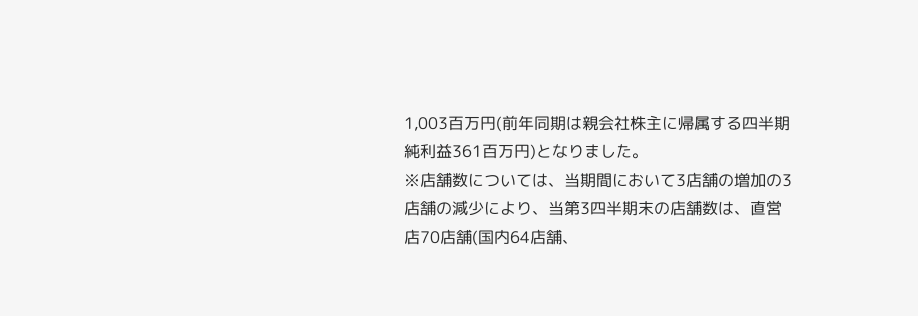1,003百万円(前年同期は親会社株主に帰属する四半期純利益361百万円)となりました。
※店舗数については、当期間において3店舗の増加の3店舗の減少により、当第3四半期末の店舗数は、直営店70店舗(国内64店舗、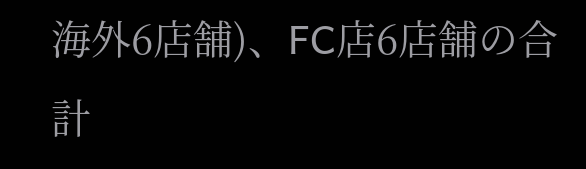海外6店舗)、FC店6店舗の合計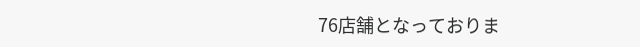76店舗となっておりま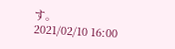す。
2021/02/10 16:00